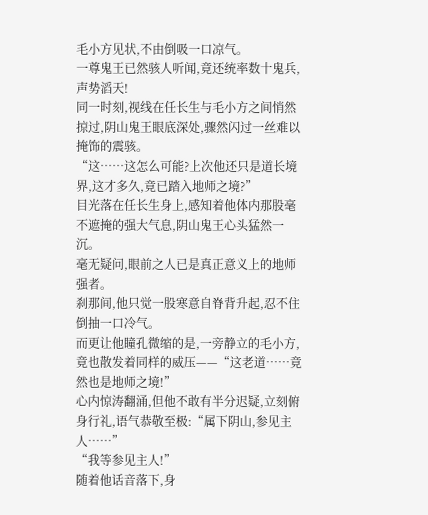毛小方见状,不由倒吸一口凉气。
一尊鬼王已然骇人听闻,竟还统率数十鬼兵,声势滔天!
同一时刻,视线在任长生与毛小方之间悄然掠过,阴山鬼王眼底深处,骤然闪过一丝难以掩饰的震骇。
“这……这怎么可能?上次他还只是道长境界,这才多久,竟已踏入地师之境?”
目光落在任长生身上,感知着他体内那股毫不遮掩的强大气息,阴山鬼王心头猛然一沉。
毫无疑问,眼前之人已是真正意义上的地师强者。
刹那间,他只觉一股寒意自脊背升起,忍不住倒抽一口冷气。
而更让他瞳孔微缩的是,一旁静立的毛小方,竟也散发着同样的威压——“这老道……竟然也是地师之境!”
心内惊涛翻涌,但他不敢有半分迟疑,立刻俯身行礼,语气恭敬至极:“属下阴山,参见主人……”
“我等参见主人!”
随着他话音落下,身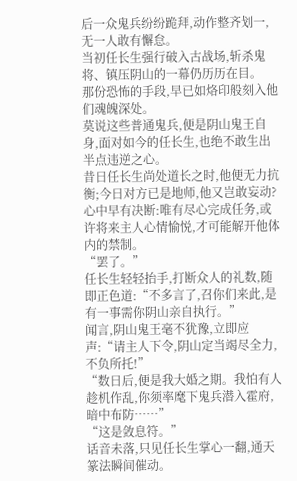后一众鬼兵纷纷跪拜,动作整齐划一,无一人敢有懈怠。
当初任长生强行破入古战场,斩杀鬼将、镇压阴山的一幕仍历历在目。
那份恐怖的手段,早已如烙印般刻入他们魂魄深处。
莫说这些普通鬼兵,便是阴山鬼王自身,面对如今的任长生,也绝不敢生出半点违逆之心。
昔日任长生尚处道长之时,他便无力抗衡;今日对方已是地师,他又岂敢妄动?
心中早有决断:唯有尽心完成任务,或许将来主人心情愉悦,才可能解开他体内的禁制。
“罢了。”
任长生轻轻抬手,打断众人的礼数,随即正色道:“不多言了,召你们来此,是有一事需你阴山亲自执行。”
闻言,阴山鬼王毫不犹豫,立即应声:“请主人下令,阴山定当竭尽全力,不负所托!”
“数日后,便是我大婚之期。我怕有人趁机作乱,你须率麾下鬼兵潜入霍府,暗中布防……”
“这是敛息符。”
话音未落,只见任长生掌心一翻,通天篆法瞬间催动。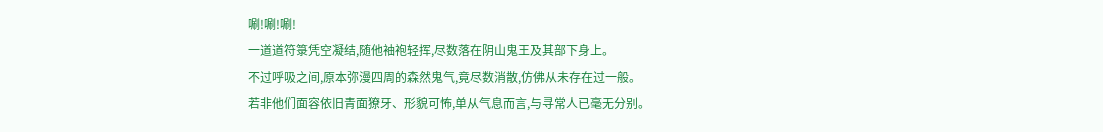唰!唰!唰!
一道道符箓凭空凝结,随他袖袍轻挥,尽数落在阴山鬼王及其部下身上。
不过呼吸之间,原本弥漫四周的森然鬼气,竟尽数消散,仿佛从未存在过一般。
若非他们面容依旧青面獠牙、形貌可怖,单从气息而言,与寻常人已毫无分别。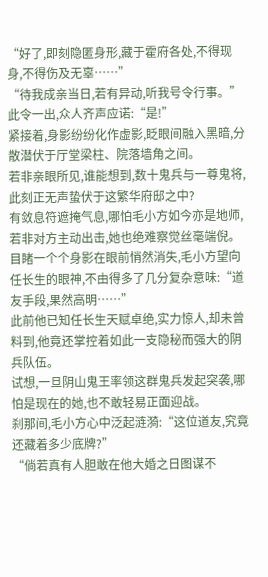“好了,即刻隐匿身形,藏于霍府各处,不得现身,不得伤及无辜……”
“待我成亲当日,若有异动,听我号令行事。”
此令一出,众人齐声应诺:“是!”
紧接着,身影纷纷化作虚影,眨眼间融入黑暗,分散潜伏于厅堂梁柱、院落墙角之间。
若非亲眼所见,谁能想到,数十鬼兵与一尊鬼将,此刻正无声蛰伏于这繁华府邸之中?
有敛息符遮掩气息,哪怕毛小方如今亦是地师,若非对方主动出击,她也绝难察觉丝毫端倪。
目睹一个个身影在眼前悄然消失,毛小方望向任长生的眼神,不由得多了几分复杂意味:“道友手段,果然高明……”
此前他已知任长生天赋卓绝,实力惊人,却未曾料到,他竟还掌控着如此一支隐秘而强大的阴兵队伍。
试想,一旦阴山鬼王率领这群鬼兵发起突袭,哪怕是现在的她,也不敢轻易正面迎战。
刹那间,毛小方心中泛起涟漪:“这位道友,究竟还藏着多少底牌?”
“倘若真有人胆敢在他大婚之日图谋不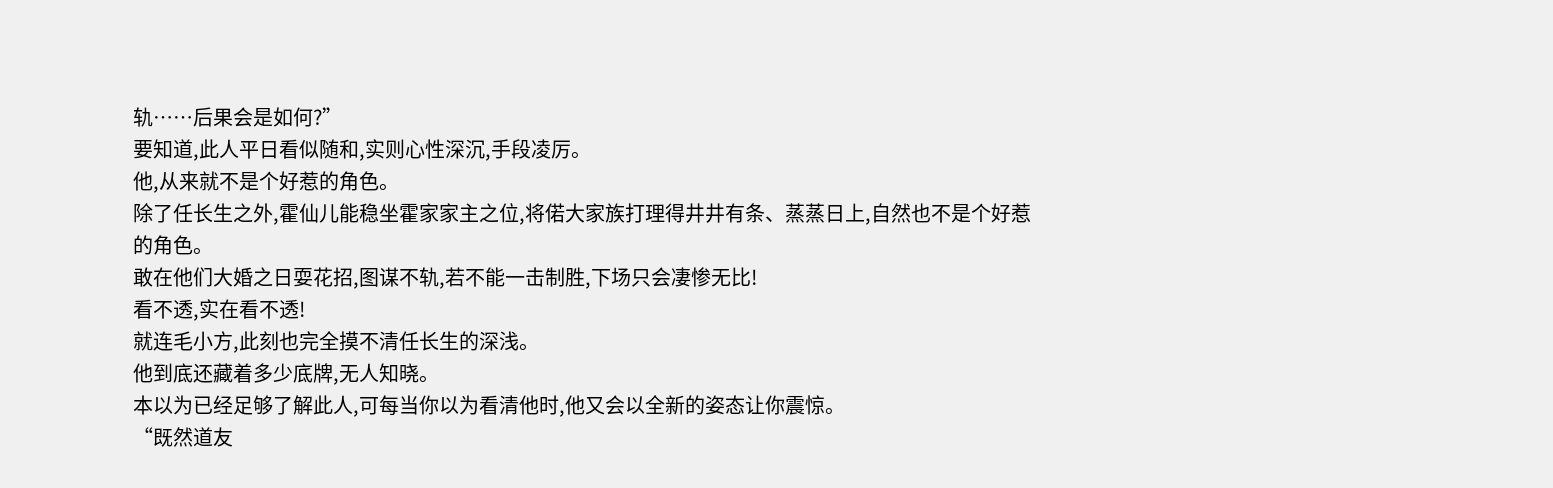轨……后果会是如何?”
要知道,此人平日看似随和,实则心性深沉,手段凌厉。
他,从来就不是个好惹的角色。
除了任长生之外,霍仙儿能稳坐霍家家主之位,将偌大家族打理得井井有条、蒸蒸日上,自然也不是个好惹的角色。
敢在他们大婚之日耍花招,图谋不轨,若不能一击制胜,下场只会凄惨无比!
看不透,实在看不透!
就连毛小方,此刻也完全摸不清任长生的深浅。
他到底还藏着多少底牌,无人知晓。
本以为已经足够了解此人,可每当你以为看清他时,他又会以全新的姿态让你震惊。
“既然道友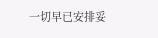一切早已安排妥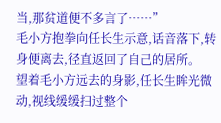当,那贫道便不多言了……”
毛小方抱拳向任长生示意,话音落下,转身便离去,径直返回了自己的居所。
望着毛小方远去的身影,任长生眸光微动,视线缓缓扫过整个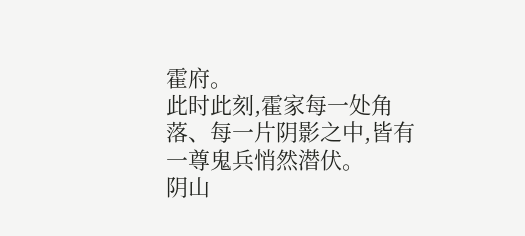霍府。
此时此刻,霍家每一处角落、每一片阴影之中,皆有一尊鬼兵悄然潜伏。
阴山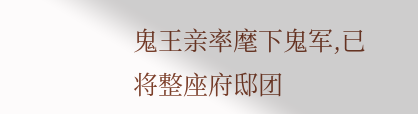鬼王亲率麾下鬼军,已将整座府邸团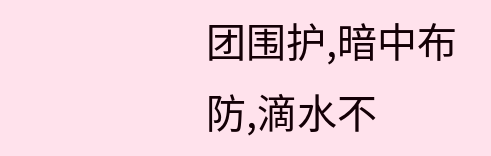团围护,暗中布防,滴水不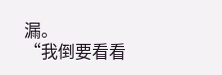漏。
“我倒要看看